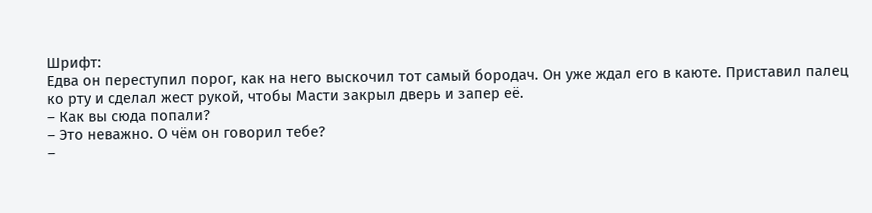Шрифт:
Едва он переступил порог, как на него выскочил тот самый бородач. Он уже ждал его в каюте. Приставил палец ко рту и сделал жест рукой, чтобы Масти закрыл дверь и запер её.
– Как вы сюда попали?
– Это неважно. О чём он говорил тебе?
–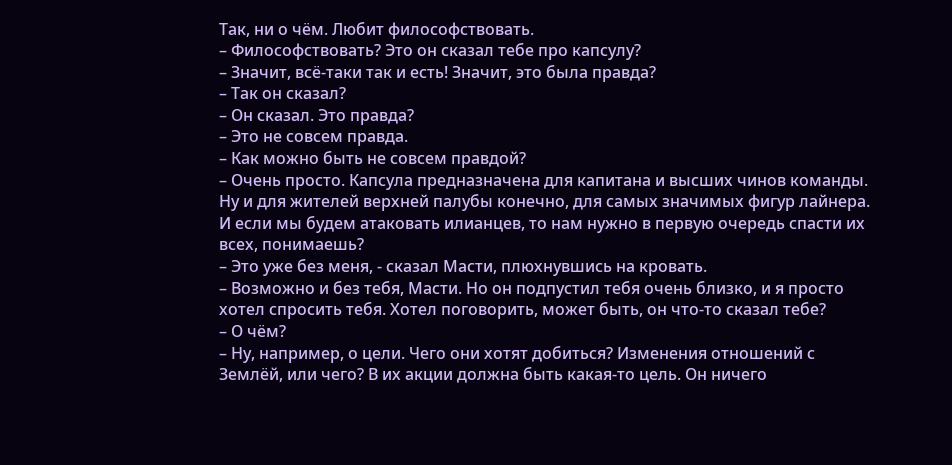Так, ни о чём. Любит философствовать.
– Философствовать? Это он сказал тебе про капсулу?
– Значит, всё-таки так и есть! Значит, это была правда?
– Так он сказал?
– Он сказал. Это правда?
– Это не совсем правда.
– Как можно быть не совсем правдой?
– Очень просто. Капсула предназначена для капитана и высших чинов команды. Ну и для жителей верхней палубы конечно, для самых значимых фигур лайнера. И если мы будем атаковать илианцев, то нам нужно в первую очередь спасти их всех, понимаешь?
– Это уже без меня, - сказал Масти, плюхнувшись на кровать.
– Возможно и без тебя, Масти. Но он подпустил тебя очень близко, и я просто хотел спросить тебя. Хотел поговорить, может быть, он что-то сказал тебе?
– О чём?
– Ну, например, о цели. Чего они хотят добиться? Изменения отношений с Землёй, или чего? В их акции должна быть какая-то цель. Он ничего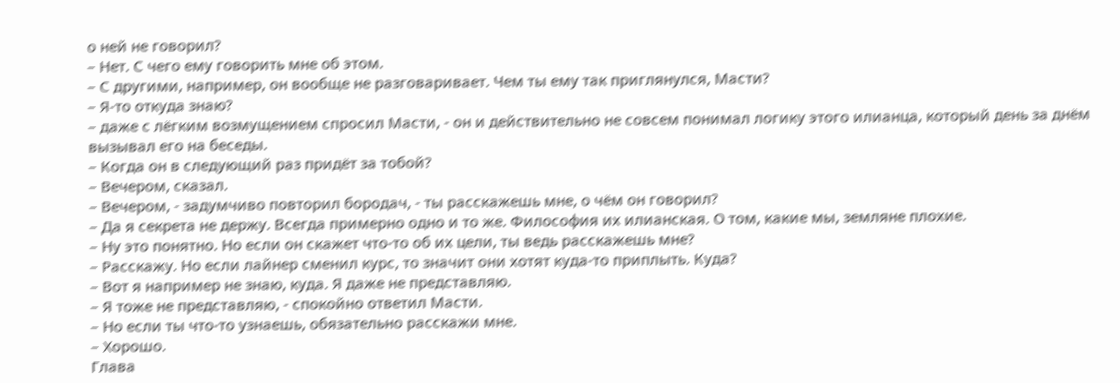о ней не говорил?
– Нет. С чего ему говорить мне об этом.
– С другими, например, он вообще не разговаривает. Чем ты ему так приглянулся, Масти?
– Я-то откуда знаю?
– даже с лёгким возмущением спросил Масти, - он и действительно не совсем понимал логику этого илианца, который день за днём вызывал его на беседы.
– Когда он в следующий раз придёт за тобой?
– Вечером, сказал.
– Вечером, - задумчиво повторил бородач, - ты расскажешь мне, о чём он говорил?
– Да я секрета не держу. Всегда примерно одно и то же. Философия их илианская. О том, какие мы, земляне плохие.
– Ну это понятно. Но если он скажет что-то об их цели, ты ведь расскажешь мне?
– Расскажу. Но если лайнер сменил курс, то значит они хотят куда-то приплыть. Куда?
– Вот я например не знаю, куда. Я даже не представляю.
– Я тоже не представляю, - спокойно ответил Масти.
– Но если ты что-то узнаешь, обязательно расскажи мне.
– Хорошо.
Глава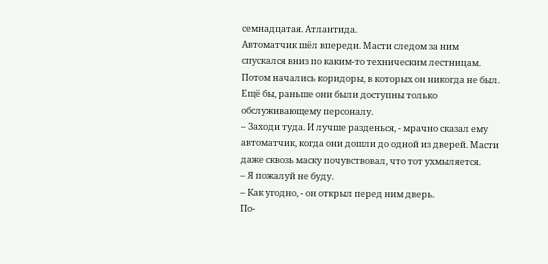семнадцатая. Атлантида.
Автоматчик шёл впереди. Масти следом за ним спускался вниз по каким-то техническим лестницам. Потом начались коридоры, в которых он никогда не был. Ещё бы, раньше они были доступны только обслуживающему персоналу.
– Заходи туда. И лучше разденься, - мрачно сказал ему автоматчик, когда они дошли до одной из дверей. Масти даже сквозь маску почувствовал, что тот ухмыляется.
– Я пожалуй не буду.
– Как угодно, - он открыл перед ним дверь.
По-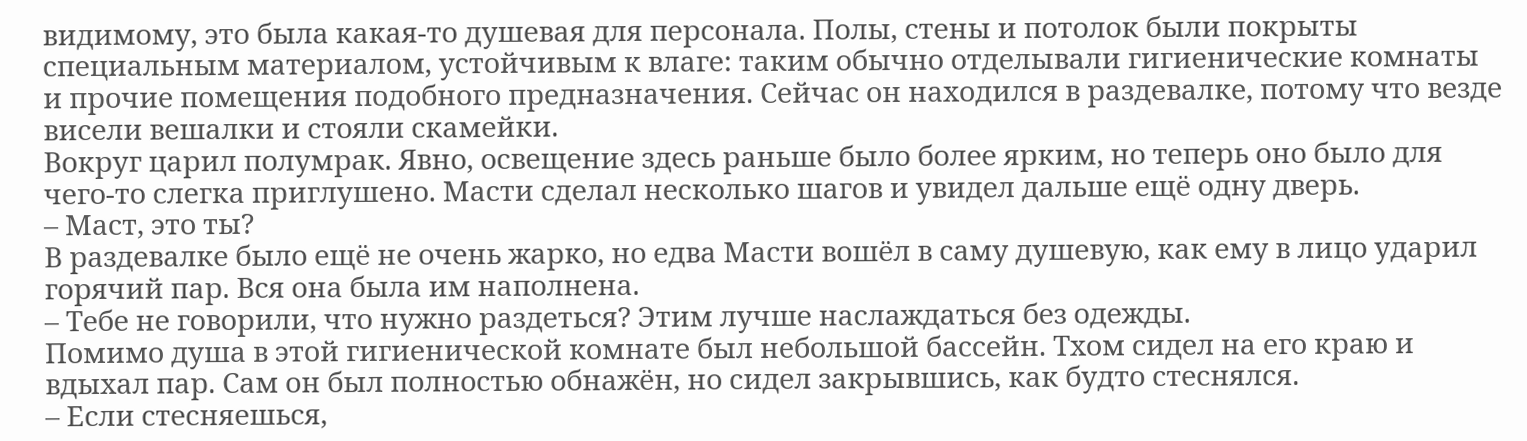видимому, это была какая-то душевая для персонала. Полы, стены и потолок были покрыты специальным материалом, устойчивым к влаге: таким обычно отделывали гигиенические комнаты и прочие помещения подобного предназначения. Сейчас он находился в раздевалке, потому что везде висели вешалки и стояли скамейки.
Вокруг царил полумрак. Явно, освещение здесь раньше было более ярким, но теперь оно было для чего-то слегка приглушено. Масти сделал несколько шагов и увидел дальше ещё одну дверь.
– Маст, это ты?
В раздевалке было ещё не очень жарко, но едва Масти вошёл в саму душевую, как ему в лицо ударил горячий пар. Вся она была им наполнена.
– Тебе не говорили, что нужно раздеться? Этим лучше наслаждаться без одежды.
Помимо душа в этой гигиенической комнате был небольшой бассейн. Тхом сидел на его краю и вдыхал пар. Сам он был полностью обнажён, но сидел закрывшись, как будто стеснялся.
– Если стесняешься,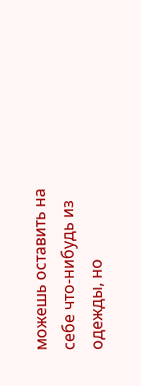можешь оставить на себе что-нибудь из одежды, но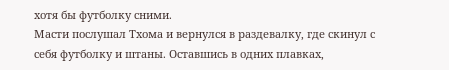хотя бы футболку сними.
Масти послушал Тхома и вернулся в раздевалку, где скинул с себя футболку и штаны. Оставшись в одних плавках,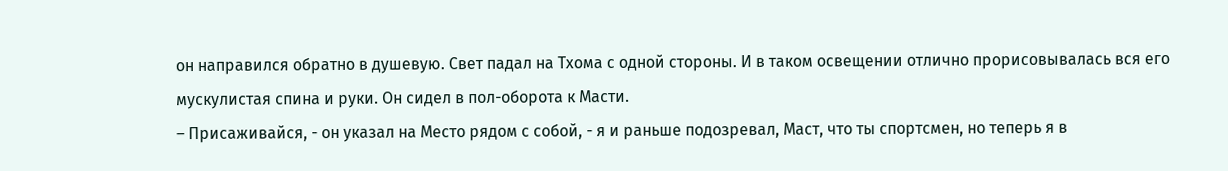он направился обратно в душевую. Свет падал на Тхома с одной стороны. И в таком освещении отлично прорисовывалась вся его мускулистая спина и руки. Он сидел в пол-оборота к Масти.
– Присаживайся, - он указал на Место рядом с собой, - я и раньше подозревал, Маст, что ты спортсмен, но теперь я в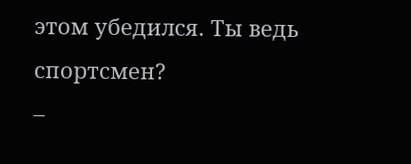этом убедился. Ты ведь спортсмен?
–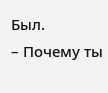Был.
– Почему ты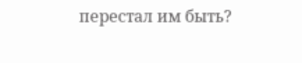перестал им быть?